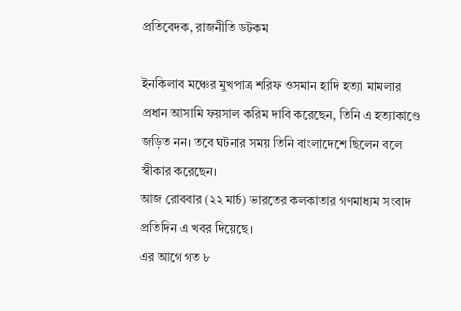প্রতিবেদক, রাজনীতি ডটকম

ইনকিলাব মঞ্চের মুখপাত্র শরিফ ওসমান হাদি হত্যা মামলার প্রধান আসামি ফয়সাল করিম দাবি করেছেন, তিনি এ হত্যাকাণ্ডে জড়িত নন। তবে ঘটনার সময় তিনি বাংলাদেশে ছিলেন বলে স্বীকার করেছেন।
আজ রোববার (২২ মার্চ) ভারতের কলকাতার গণমাধ্যম সংবাদ প্রতিদিন এ খবর দিয়েছে।
এর আগে গত ৮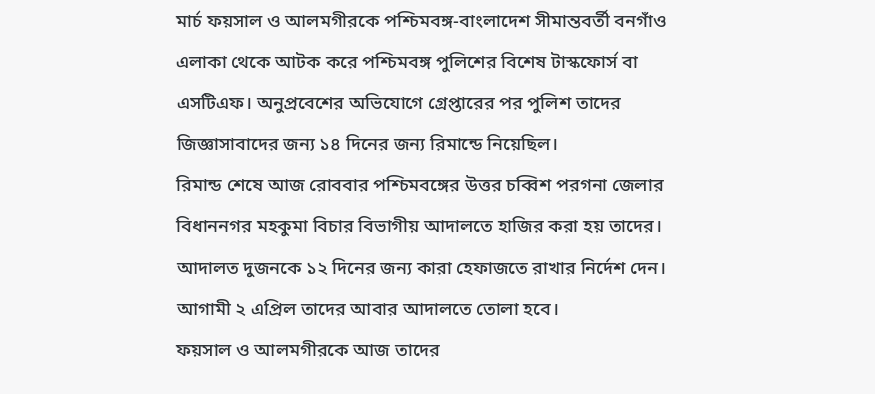মার্চ ফয়সাল ও আলমগীরকে পশ্চিমবঙ্গ-বাংলাদেশ সীমান্তবর্তী বনগাঁও এলাকা থেকে আটক করে পশ্চিমবঙ্গ পুলিশের বিশেষ টাস্কফোর্স বা এসটিএফ। অনুপ্রবেশের অভিযোগে গ্রেপ্তারের পর পুলিশ তাদের জিজ্ঞাসাবাদের জন্য ১৪ দিনের জন্য রিমান্ডে নিয়েছিল।
রিমান্ড শেষে আজ রোববার পশ্চিমবঙ্গের উত্তর চব্বিশ পরগনা জেলার বিধাননগর মহকুমা বিচার বিভাগীয় আদালতে হাজির করা হয় তাদের। আদালত দুজনকে ১২ দিনের জন্য কারা হেফাজতে রাখার নির্দেশ দেন। আগামী ২ এপ্রিল তাদের আবার আদালতে তোলা হবে।
ফয়সাল ও আলমগীরকে আজ তাদের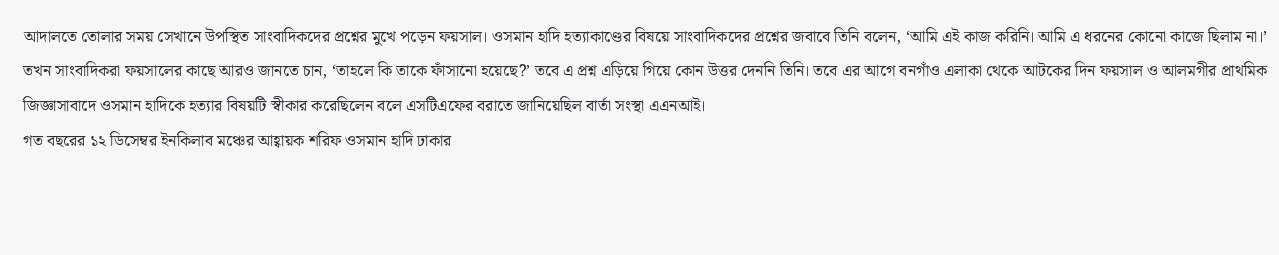আদালতে তোলার সময় সেখানে উপস্থিত সাংবাদিকদের প্রশ্নের মুখে পড়েন ফয়সাল। ওসমান হাদি হত্যাকাণ্ডের বিষয়ে সাংবাদিকদের প্রশ্নের জবাবে তিনি বলেন, ‘আমি এই কাজ করিনি। আমি এ ধরনের কোনো কাজে ছিলাম না।’
তখন সাংবাদিকরা ফয়সালের কাছে আরও জানতে চান, ‘তাহলে কি তাকে ফাঁসানো হয়েছে?’ তবে এ প্রশ্ন এড়িয়ে গিয়ে কোন উত্তর দেননি তিনি। তবে এর আগে বনগাঁও এলাকা থেকে আটকের দিন ফয়সাল ও আলমগীর প্রাথমিক জিজ্ঞাসাবাদে ওসমান হাদিকে হত্যার বিষয়টি স্বীকার করেছিলেন বলে এসটিএফের বরাতে জানিয়েছিল বার্তা সংস্থা এএনআই।
গত বছরের ১২ ডিসেম্বর ইনকিলাব মঞ্চের আহ্বায়ক শরিফ ওসমান হাদি ঢাকার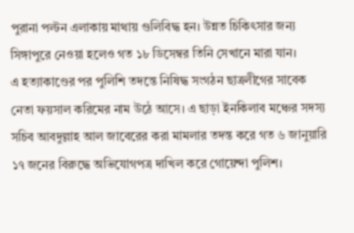পুরানা পল্টন এলাকায় মাথায় গুলিবিদ্ধ হন। উন্নত চিকিৎসার জন্য সিঙ্গাপুরে নেওয়া হলেও গত ১৮ ডিসেম্বর তিনি সেখানে মারা যান।
এ হত্যাকাণ্ডের পর পুলিশি তদন্তে নিষিদ্ধ সংগঠন ছাত্রলীগের সাবেক নেতা ফয়সাল করিমের নাম উঠে আসে। এ ছাড়া ইনকিলাব মঞ্চের সদস্য সচিব আবদুল্লাহ আল জাবেরের করা মামলার তদন্ত করে গত ৬ জানুয়ারি ১৭ জনের বিরুদ্ধে অভিযোগপত্র দাখিল করে গোয়েন্দা পুলিশ।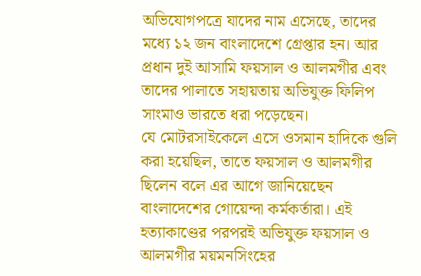অভিযোগপত্রে যাদের নাম এসেছে, তাদের মধ্যে ১২ জন বাংলাদেশে গ্রেপ্তার হন। আর প্রধান দুই আসামি ফয়সাল ও আলমগীর এবং তাদের পালাতে সহায়তায় অভিযুক্ত ফিলিপ সাংমাও ভারতে ধরা পড়েছেন।
যে মোটরসাইকেলে এসে ওসমান হাদিকে গুলি করা হয়েছিল, তাতে ফয়সাল ও আলমগীর ছিলেন বলে এর আগে জানিয়েছেন বাংলাদেশের গোয়েন্দা কর্মকর্তারা। এই হত্যাকাণ্ডের পরপরই অভিযুক্ত ফয়সাল ও আলমগীর ময়মনসিংহের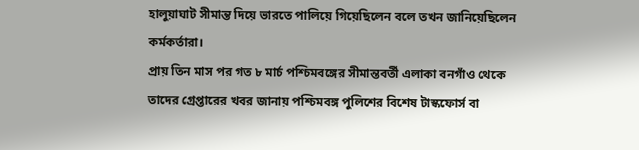হালুয়াঘাট সীমান্ত দিয়ে ভারতে পালিয়ে গিয়েছিলেন বলে তখন জানিয়েছিলেন কর্মকর্তারা।
প্রায় তিন মাস পর গত ৮ মার্চ পশ্চিমবঙ্গের সীমান্তবর্তী এলাকা বনগাঁও থেকে তাদের গ্রেপ্তারের খবর জানায় পশ্চিমবঙ্গ পুলিশের বিশেষ টাস্কফোর্স বা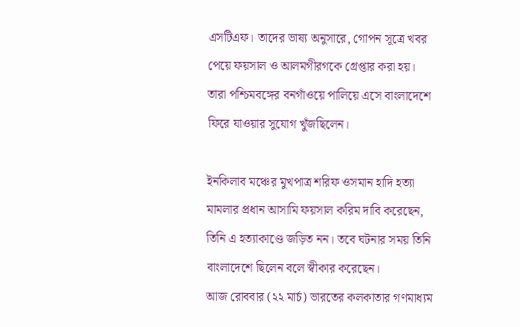এসটিএফ। তাদের ভাষ্য অনুসারে, গোপন সূত্রে খবর পেয়ে ফয়সাল ও আলমগীরগকে গ্রেপ্তার করা হয়। তারা পশ্চিমবঙ্গের বনগাঁওয়ে পালিয়ে এসে বাংলাদেশে ফিরে যাওয়ার সুযোগ খুঁজছিলেন।

ইনকিলাব মঞ্চের মুখপাত্র শরিফ ওসমান হাদি হত্যা মামলার প্রধান আসামি ফয়সাল করিম দাবি করেছেন, তিনি এ হত্যাকাণ্ডে জড়িত নন। তবে ঘটনার সময় তিনি বাংলাদেশে ছিলেন বলে স্বীকার করেছেন।
আজ রোববার (২২ মার্চ) ভারতের কলকাতার গণমাধ্যম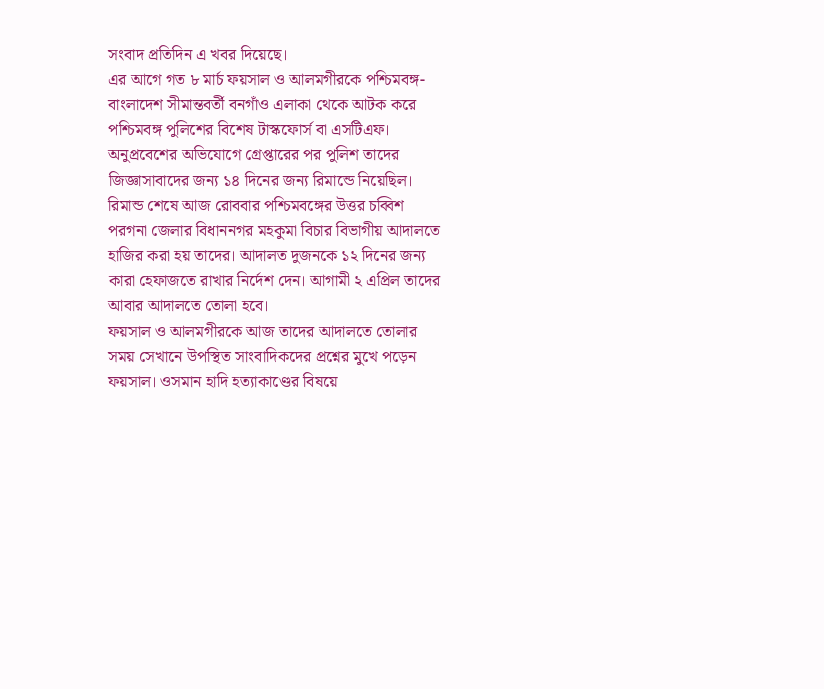সংবাদ প্রতিদিন এ খবর দিয়েছে।
এর আগে গত ৮ মার্চ ফয়সাল ও আলমগীরকে পশ্চিমবঙ্গ-বাংলাদেশ সীমান্তবর্তী বনগাঁও এলাকা থেকে আটক করে পশ্চিমবঙ্গ পুলিশের বিশেষ টাস্কফোর্স বা এসটিএফ। অনুপ্রবেশের অভিযোগে গ্রেপ্তারের পর পুলিশ তাদের জিজ্ঞাসাবাদের জন্য ১৪ দিনের জন্য রিমান্ডে নিয়েছিল।
রিমান্ড শেষে আজ রোববার পশ্চিমবঙ্গের উত্তর চব্বিশ পরগনা জেলার বিধাননগর মহকুমা বিচার বিভাগীয় আদালতে হাজির করা হয় তাদের। আদালত দুজনকে ১২ দিনের জন্য কারা হেফাজতে রাখার নির্দেশ দেন। আগামী ২ এপ্রিল তাদের আবার আদালতে তোলা হবে।
ফয়সাল ও আলমগীরকে আজ তাদের আদালতে তোলার সময় সেখানে উপস্থিত সাংবাদিকদের প্রশ্নের মুখে পড়েন ফয়সাল। ওসমান হাদি হত্যাকাণ্ডের বিষয়ে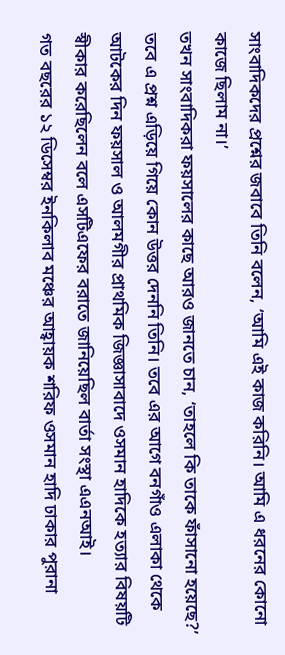সাংবাদিকদের প্রশ্নের জবাবে তিনি বলেন, ‘আমি এই কাজ করিনি। আমি এ ধরনের কোনো কাজে ছিলাম না।’
তখন সাংবাদিকরা ফয়সালের কাছে আরও জানতে চান, ‘তাহলে কি তাকে ফাঁসানো হয়েছে?’ তবে এ প্রশ্ন এড়িয়ে গিয়ে কোন উত্তর দেননি তিনি। তবে এর আগে বনগাঁও এলাকা থেকে আটকের দিন ফয়সাল ও আলমগীর প্রাথমিক জিজ্ঞাসাবাদে ওসমান হাদিকে হত্যার বিষয়টি স্বীকার করেছিলেন বলে এসটিএফের বরাতে জানিয়েছিল বার্তা সংস্থা এএনআই।
গত বছরের ১২ ডিসেম্বর ইনকিলাব মঞ্চের আহ্বায়ক শরিফ ওসমান হাদি ঢাকার পুরানা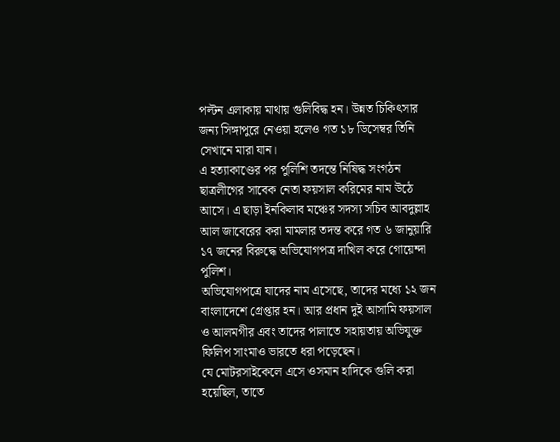পল্টন এলাকায় মাথায় গুলিবিদ্ধ হন। উন্নত চিকিৎসার জন্য সিঙ্গাপুরে নেওয়া হলেও গত ১৮ ডিসেম্বর তিনি সেখানে মারা যান।
এ হত্যাকাণ্ডের পর পুলিশি তদন্তে নিষিদ্ধ সংগঠন ছাত্রলীগের সাবেক নেতা ফয়সাল করিমের নাম উঠে আসে। এ ছাড়া ইনকিলাব মঞ্চের সদস্য সচিব আবদুল্লাহ আল জাবেরের করা মামলার তদন্ত করে গত ৬ জানুয়ারি ১৭ জনের বিরুদ্ধে অভিযোগপত্র দাখিল করে গোয়েন্দা পুলিশ।
অভিযোগপত্রে যাদের নাম এসেছে, তাদের মধ্যে ১২ জন বাংলাদেশে গ্রেপ্তার হন। আর প্রধান দুই আসামি ফয়সাল ও আলমগীর এবং তাদের পালাতে সহায়তায় অভিযুক্ত ফিলিপ সাংমাও ভারতে ধরা পড়েছেন।
যে মোটরসাইকেলে এসে ওসমান হাদিকে গুলি করা হয়েছিল, তাতে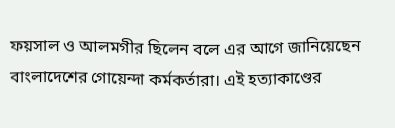ফয়সাল ও আলমগীর ছিলেন বলে এর আগে জানিয়েছেন বাংলাদেশের গোয়েন্দা কর্মকর্তারা। এই হত্যাকাণ্ডের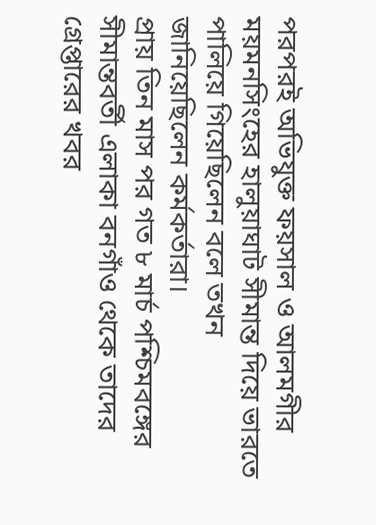পরপরই অভিযুক্ত ফয়সাল ও আলমগীর ময়মনসিংহের হালুয়াঘাট সীমান্ত দিয়ে ভারতে পালিয়ে গিয়েছিলেন বলে তখন জানিয়েছিলেন কর্মকর্তারা।
প্রায় তিন মাস পর গত ৮ মার্চ পশ্চিমবঙ্গের সীমান্তবর্তী এলাকা বনগাঁও থেকে তাদের গ্রেপ্তারের খবর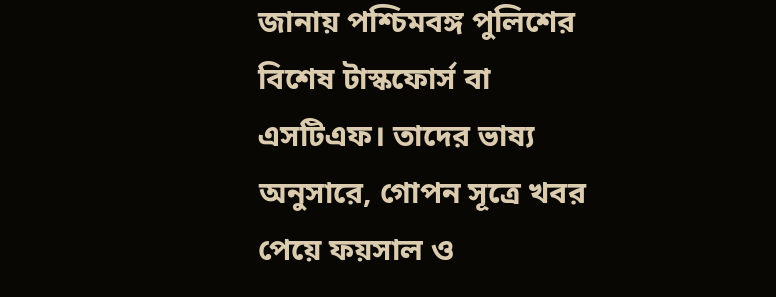জানায় পশ্চিমবঙ্গ পুলিশের বিশেষ টাস্কফোর্স বা এসটিএফ। তাদের ভাষ্য অনুসারে, গোপন সূত্রে খবর পেয়ে ফয়সাল ও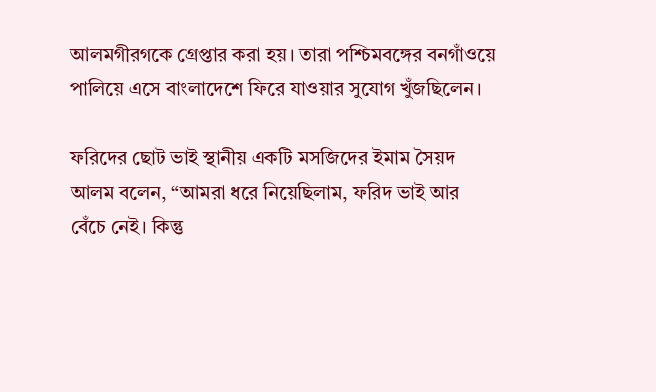আলমগীরগকে গ্রেপ্তার করা হয়। তারা পশ্চিমবঙ্গের বনগাঁওয়ে পালিয়ে এসে বাংলাদেশে ফিরে যাওয়ার সুযোগ খুঁজছিলেন।

ফরিদের ছোট ভাই স্থানীয় একটি মসজিদের ইমাম সৈয়দ আলম বলেন, “আমরা ধরে নিয়েছিলাম, ফরিদ ভাই আর বেঁচে নেই। কিন্তু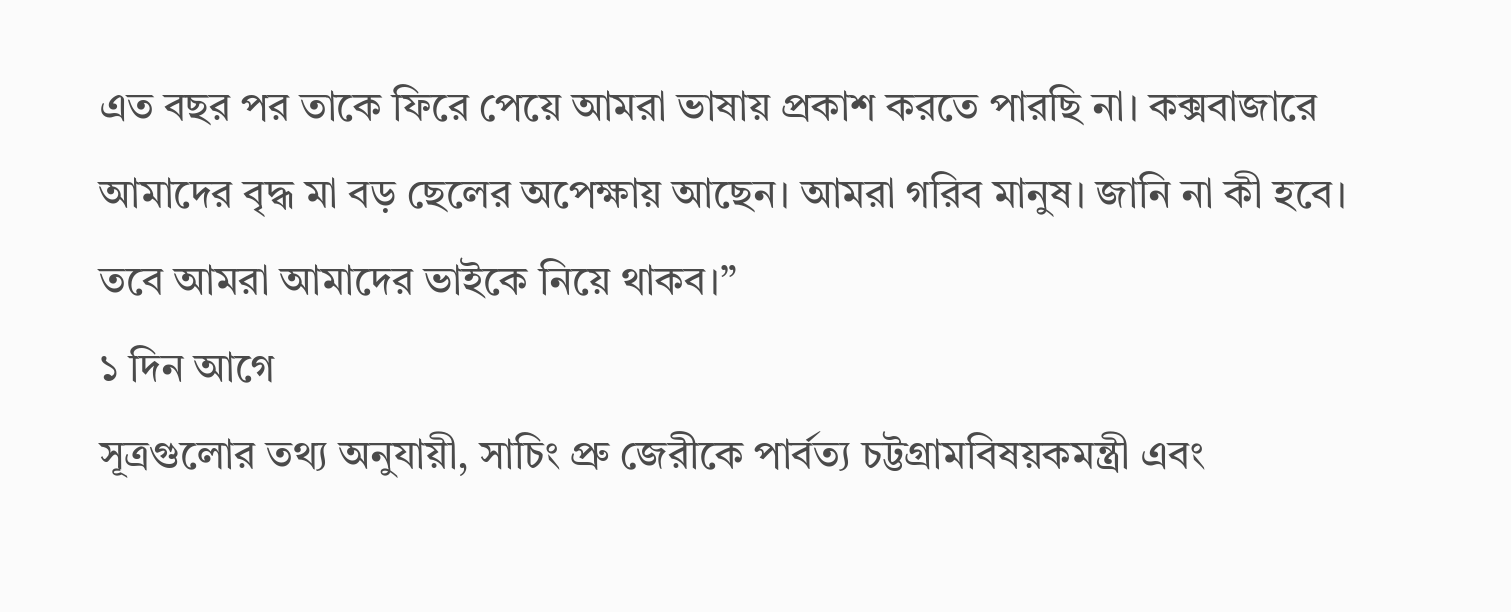এত বছর পর তাকে ফিরে পেয়ে আমরা ভাষায় প্রকাশ করতে পারছি না। কক্সবাজারে আমাদের বৃদ্ধ মা বড় ছেলের অপেক্ষায় আছেন। আমরা গরিব মানুষ। জানি না কী হবে। তবে আমরা আমাদের ভাইকে নিয়ে থাকব।”
১ দিন আগে
সূত্রগুলোর তথ্য অনুযায়ী, সাচিং প্রু জেরীকে পার্বত্য চট্টগ্রামবিষয়কমন্ত্রী এবং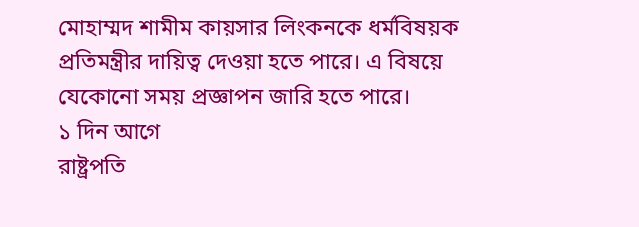মোহাম্মদ শামীম কায়সার লিংকনকে ধর্মবিষয়ক প্রতিমন্ত্রীর দায়িত্ব দেওয়া হতে পারে। এ বিষয়ে যেকোনো সময় প্রজ্ঞাপন জারি হতে পারে।
১ দিন আগে
রাষ্ট্রপতি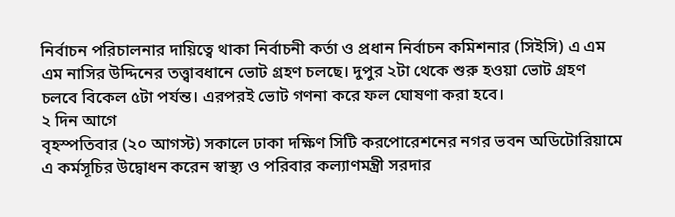নির্বাচন পরিচালনার দায়িত্বে থাকা নির্বাচনী কর্তা ও প্রধান নির্বাচন কমিশনার (সিইসি) এ এম এম নাসির উদ্দিনের তত্ত্বাবধানে ভোট গ্রহণ চলছে। দুপুর ২টা থেকে শুরু হওয়া ভোট গ্রহণ চলবে বিকেল ৫টা পর্যন্ত। এরপরই ভোট গণনা করে ফল ঘোষণা করা হবে।
২ দিন আগে
বৃহস্পতিবার (২০ আগস্ট) সকালে ঢাকা দক্ষিণ সিটি করপোরেশনের নগর ভবন অডিটোরিয়ামে এ কর্মসূচির উদ্বোধন করেন স্বাস্থ্য ও পরিবার কল্যাণমন্ত্রী সরদার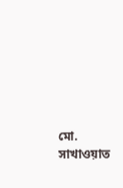মো. সাখাওয়াত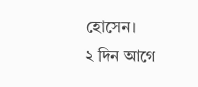হোসেন।
২ দিন আগে